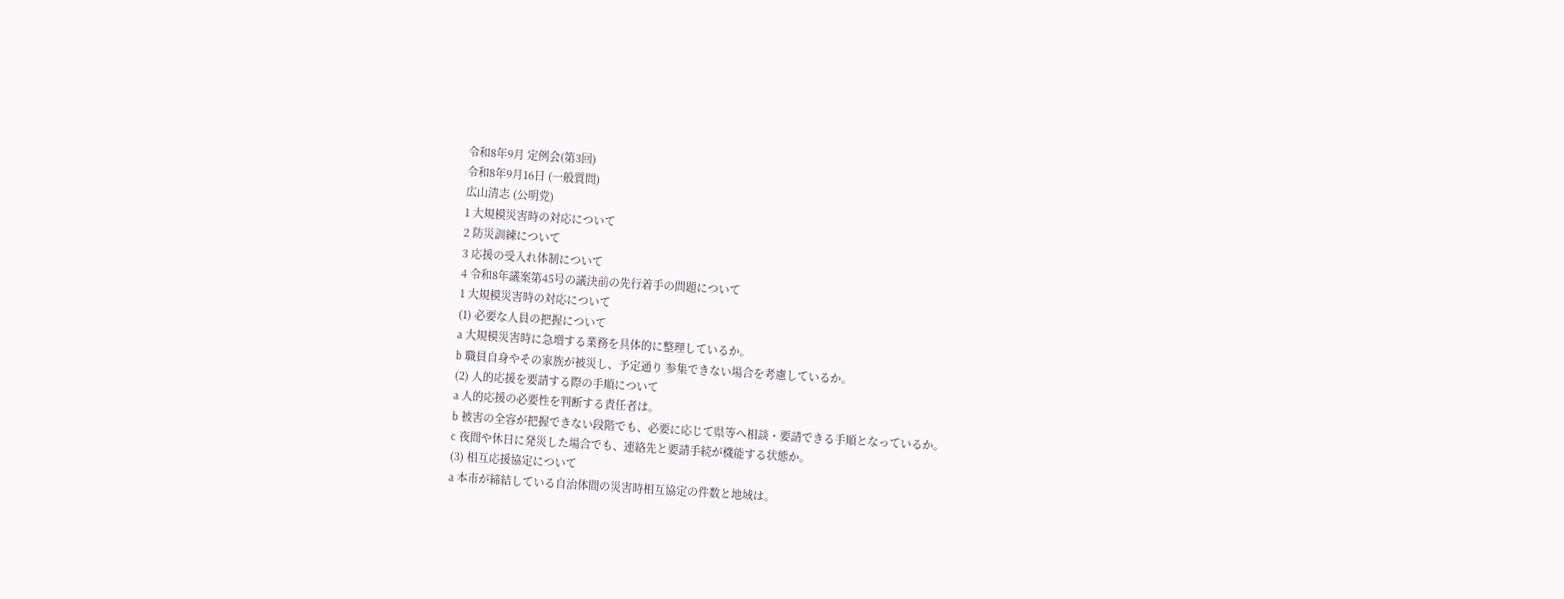令和8年9月 定例会(第3回)
令和8年9月16日 (一般質問)
広山清志 (公明党)
1 大規模災害時の対応について
2 防災訓練について
3 応援の受入れ体制について
4 令和8年議案第45号の議決前の先行着手の問題について
1 大規模災害時の対応について
(1) 必要な人員の把握について
a 大規模災害時に急増する業務を具体的に整理しているか。
b 職員自身やその家族が被災し、予定通り 参集できない場合を考慮しているか。
(2) 人的応援を要請する際の手順について
a 人的応援の必要性を判断する責任者は。
b 被害の全容が把握できない段階でも、必要に応じて県等へ相談・要請できる手順となっているか。
c 夜間や休日に発災した場合でも、連絡先と要請手続が機能する状態か。
(3) 相互応援協定について
a 本市が締結している自治体間の災害時相互協定の件数と地域は。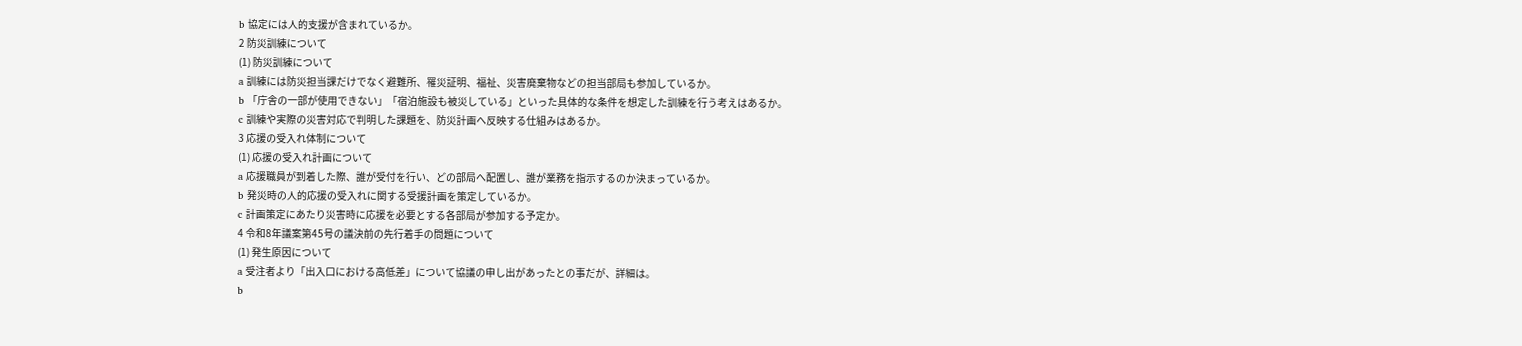b 協定には人的支援が含まれているか。
2 防災訓練について
(1) 防災訓練について
a 訓練には防災担当課だけでなく避難所、罹災証明、福祉、災害廃棄物などの担当部局も参加しているか。
b 「庁舎の一部が使用できない」「宿泊施設も被災している」といった具体的な条件を想定した訓練を行う考えはあるか。
c 訓練や実際の災害対応で判明した課題を、防災計画へ反映する仕組みはあるか。
3 応援の受入れ体制について
(1) 応援の受入れ計画について
a 応援職員が到着した際、誰が受付を行い、どの部局へ配置し、誰が業務を指示するのか決まっているか。
b 発災時の人的応援の受入れに関する受援計画を策定しているか。
c 計画策定にあたり災害時に応援を必要とする各部局が参加する予定か。
4 令和8年議案第45号の議決前の先行着手の問題について
(1) 発生原因について
a 受注者より「出入口における高低差」について協議の申し出があったとの事だが、詳細は。
b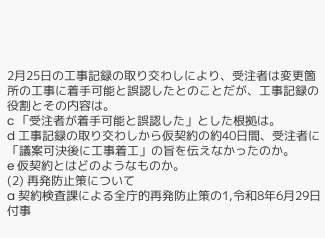2月25日の工事記録の取り交わしにより、受注者は変更箇所の工事に着手可能と誤認したとのことだが、工事記録の役割とその内容は。
c 「受注者が着手可能と誤認した」とした根拠は。
d 工事記録の取り交わしから仮契約の約40日間、受注者に「議案可決後に工事着工」の旨を伝えなかったのか。
e 仮契約とはどのようなものか。
(2) 再発防止策について
a 契約検査課による全庁的再発防止策の1,令和8年6月29日付事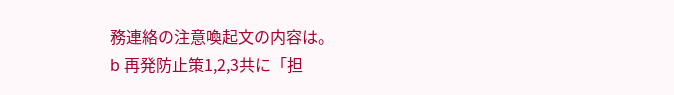務連絡の注意喚起文の内容は。
b 再発防止策1,2,3共に「担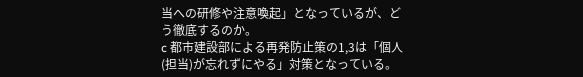当への研修や注意喚起」となっているが、どう徹底するのか。
c 都市建設部による再発防止策の1,3は「個人(担当)が忘れずにやる」対策となっている。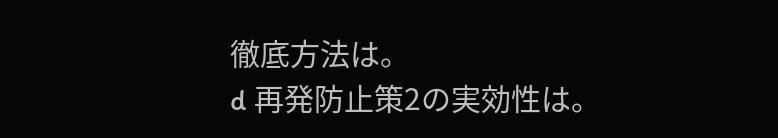徹底方法は。
d 再発防止策2の実効性は。